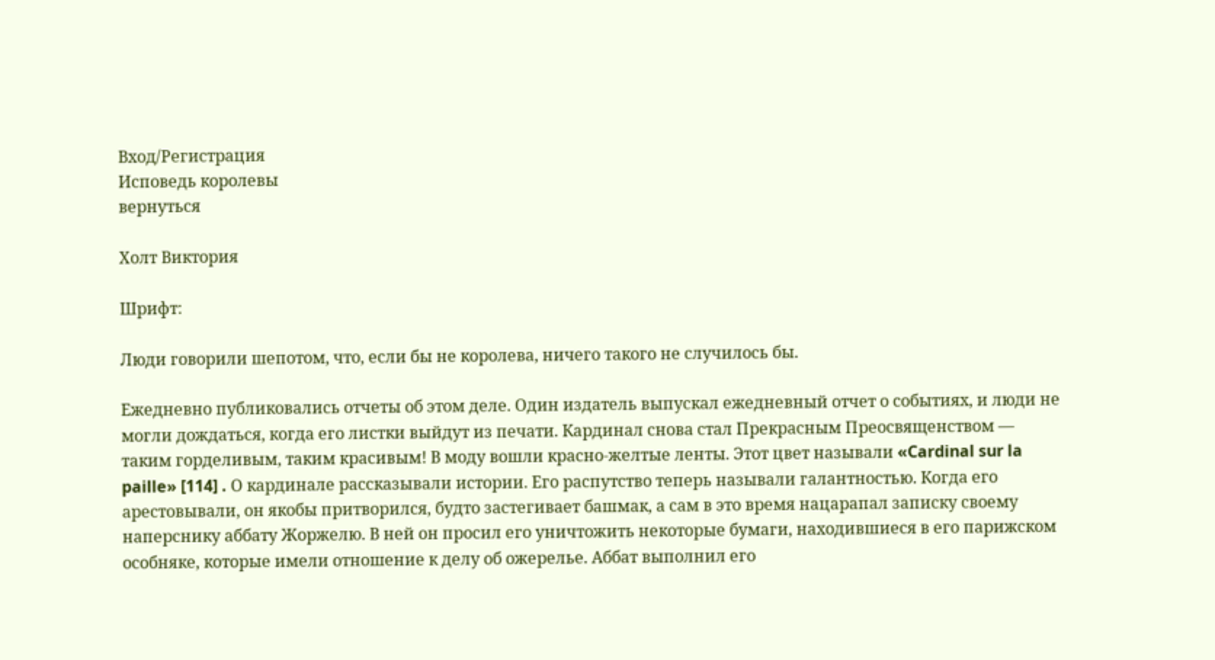Вход/Регистрация
Исповедь королевы
вернуться

Холт Виктория

Шрифт:

Люди говорили шепотом, что, если бы не королева, ничего такого не случилось бы.

Ежедневно публиковались отчеты об этом деле. Один издатель выпускал ежедневный отчет о событиях, и люди не могли дождаться, когда его листки выйдут из печати. Кардинал снова стал Прекрасным Преосвященством — таким горделивым, таким красивым! В моду вошли красно-желтые ленты. Этот цвет называли «Cardinal sur la paille» [114] . О кардинале рассказывали истории. Его распутство теперь называли галантностью. Когда его арестовывали, он якобы притворился, будто застегивает башмак, а сам в это время нацарапал записку своему наперснику аббату Жоржелю. В ней он просил его уничтожить некоторые бумаги, находившиеся в его парижском особняке, которые имели отношение к делу об ожерелье. Аббат выполнил его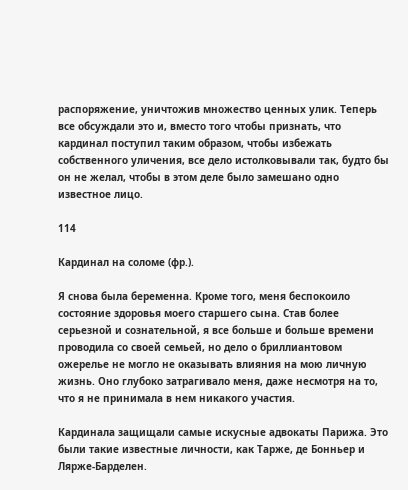распоряжение, уничтожив множество ценных улик. Теперь все обсуждали это и, вместо того чтобы признать, что кардинал поступил таким образом, чтобы избежать собственного уличения, все дело истолковывали так, будто бы он не желал, чтобы в этом деле было замешано одно известное лицо.

114

Кардинал на соломе (фр.).

Я снова была беременна. Кроме того, меня беспокоило состояние здоровья моего старшего сына. Став более серьезной и сознательной, я все больше и больше времени проводила со своей семьей, но дело о бриллиантовом ожерелье не могло не оказывать влияния на мою личную жизнь. Оно глубоко затрагивало меня, даже несмотря на то, что я не принимала в нем никакого участия.

Кардинала защищали самые искусные адвокаты Парижа. Это были такие известные личности, как Тарже, де Бонньер и Лярже-Барделен.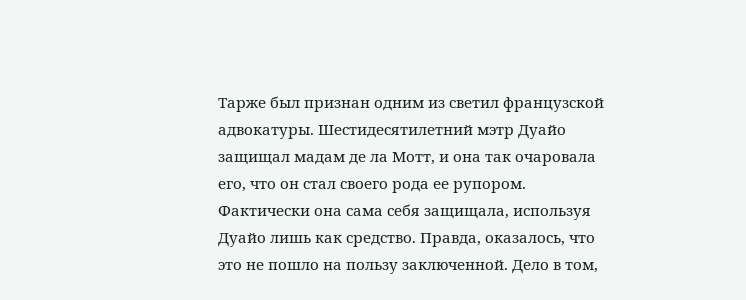Тарже был признан одним из светил французской адвокатуры. Шестидесятилетний мэтр Дуайо защищал мадам де ла Мотт, и она так очаровала его, что он стал своего рода ее рупором. Фактически она сама себя защищала, используя Дуайо лишь как средство. Правда, оказалось, что это не пошло на пользу заключенной. Дело в том,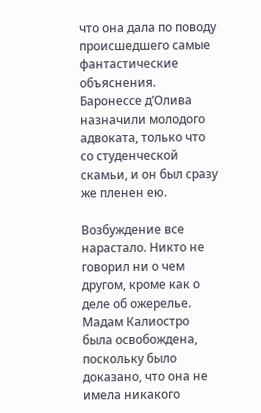что она дала по поводу происшедшего самые фантастические объяснения. Баронессе д’Олива назначили молодого адвоката, только что со студенческой скамьи, и он был сразу же пленен ею.

Возбуждение все нарастало. Никто не говорил ни о чем другом, кроме как о деле об ожерелье. Мадам Калиостро была освобождена, поскольку было доказано, что она не имела никакого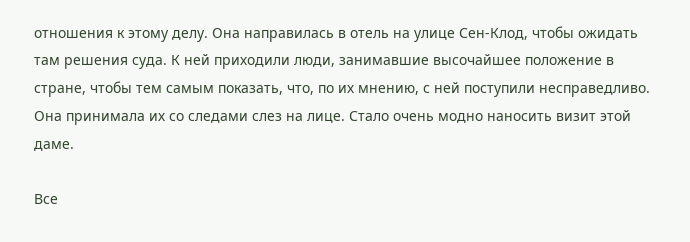отношения к этому делу. Она направилась в отель на улице Сен-Клод, чтобы ожидать там решения суда. К ней приходили люди, занимавшие высочайшее положение в стране, чтобы тем самым показать, что, по их мнению, с ней поступили несправедливо. Она принимала их со следами слез на лице. Стало очень модно наносить визит этой даме.

Все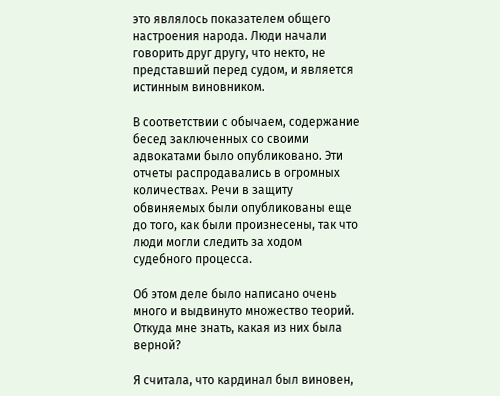это являлось показателем общего настроения народа. Люди начали говорить друг другу, что некто, не представший перед судом, и является истинным виновником.

В соответствии с обычаем, содержание бесед заключенных со своими адвокатами было опубликовано. Эти отчеты распродавались в огромных количествах. Речи в защиту обвиняемых были опубликованы еще до того, как были произнесены, так что люди могли следить за ходом судебного процесса.

Об этом деле было написано очень много и выдвинуто множество теорий. Откуда мне знать, какая из них была верной?

Я считала, что кардинал был виновен,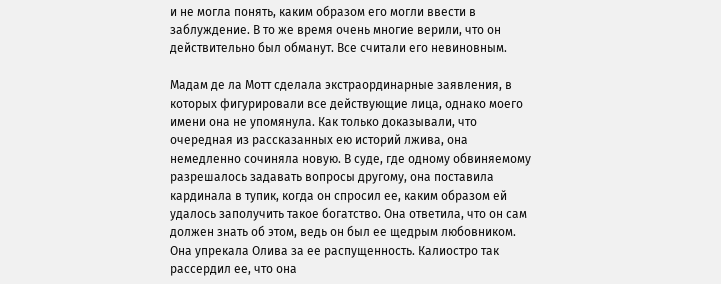и не могла понять, каким образом его могли ввести в заблуждение. В то же время очень многие верили, что он действительно был обманут. Все считали его невиновным.

Мадам де ла Мотт сделала экстраординарные заявления, в которых фигурировали все действующие лица, однако моего имени она не упомянула. Как только доказывали, что очередная из рассказанных ею историй лжива, она немедленно сочиняла новую. В суде, где одному обвиняемому разрешалось задавать вопросы другому, она поставила кардинала в тупик, когда он спросил ее, каким образом ей удалось заполучить такое богатство. Она ответила, что он сам должен знать об этом, ведь он был ее щедрым любовником. Она упрекала Олива за ее распущенность. Калиостро так рассердил ее, что она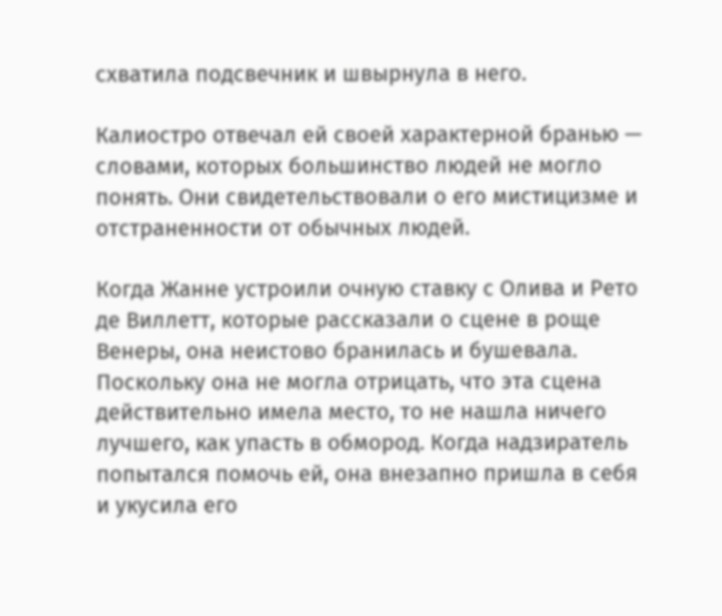схватила подсвечник и швырнула в него.

Калиостро отвечал ей своей характерной бранью — словами, которых большинство людей не могло понять. Они свидетельствовали о его мистицизме и отстраненности от обычных людей.

Когда Жанне устроили очную ставку с Олива и Рето де Виллетт, которые рассказали о сцене в роще Венеры, она неистово бранилась и бушевала. Поскольку она не могла отрицать, что эта сцена действительно имела место, то не нашла ничего лучшего, как упасть в обмород. Когда надзиратель попытался помочь ей, она внезапно пришла в себя и укусила его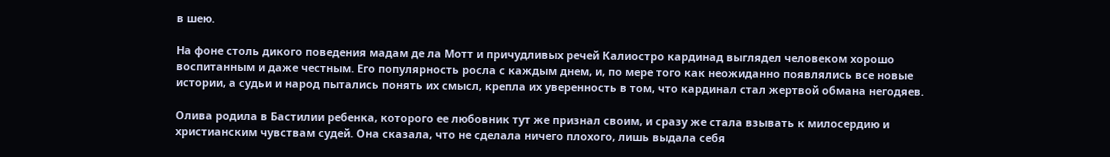в шею.

На фоне столь дикого поведения мадам де ла Мотт и причудливых речей Калиостро кардинад выглядел человеком хорошо воспитанным и даже честным. Его популярность росла с каждым днем, и, по мере того как неожиданно появлялись все новые истории, а судьи и народ пытались понять их смысл, крепла их уверенность в том, что кардинал стал жертвой обмана негодяев.

Олива родила в Бастилии ребенка, которого ее любовник тут же признал своим, и сразу же стала взывать к милосердию и христианским чувствам судей. Она сказала, что не сделала ничего плохого, лишь выдала себя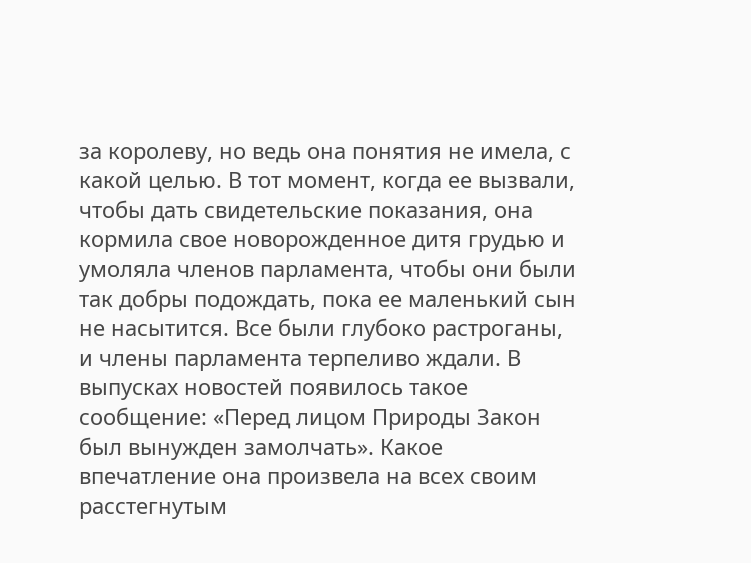за королеву, но ведь она понятия не имела, с какой целью. В тот момент, когда ее вызвали, чтобы дать свидетельские показания, она кормила свое новорожденное дитя грудью и умоляла членов парламента, чтобы они были так добры подождать, пока ее маленький сын не насытится. Все были глубоко растроганы, и члены парламента терпеливо ждали. В выпусках новостей появилось такое сообщение: «Перед лицом Природы Закон был вынужден замолчать». Какое впечатление она произвела на всех своим расстегнутым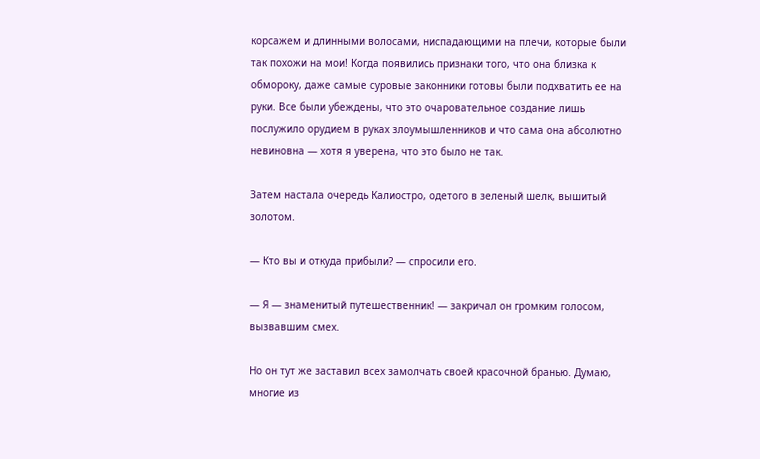корсажем и длинными волосами, ниспадающими на плечи, которые были так похожи на мои! Когда появились признаки того, что она близка к обмороку, даже самые суровые законники готовы были подхватить ее на руки. Все были убеждены, что это очаровательное создание лишь послужило орудием в руках злоумышленников и что сама она абсолютно невиновна — хотя я уверена, что это было не так.

Затем настала очередь Калиостро, одетого в зеленый шелк, вышитый золотом.

— Кто вы и откуда прибыли? — спросили его.

— Я — знаменитый путешественник! — закричал он громким голосом, вызвавшим смех.

Но он тут же заставил всех замолчать своей красочной бранью. Думаю, многие из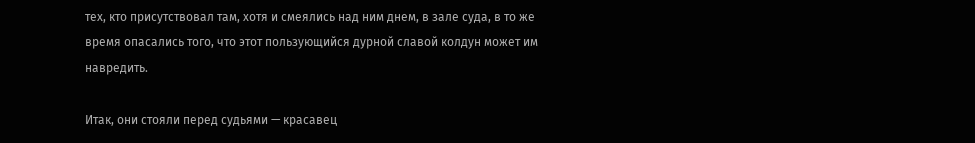тех, кто присутствовал там, хотя и смеялись над ним днем, в зале суда, в то же время опасались того, что этот пользующийся дурной славой колдун может им навредить.

Итак, они стояли перед судьями — красавец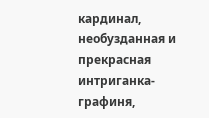кардинал, необузданная и прекрасная интриганка-графиня,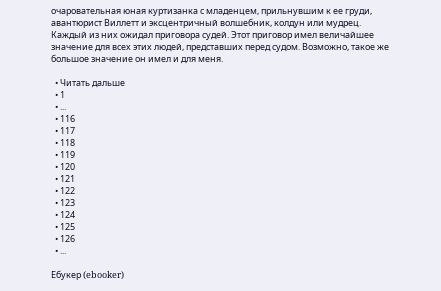очаровательная юная куртизанка с младенцем, прильнувшим к ее груди, авантюрист Виллетт и эксцентричный волшебник, колдун или мудрец. Каждый из них ожидал приговора судей. Этот приговор имел величайшее значение для всех этих людей, представших перед судом. Возможно, такое же большое значение он имел и для меня.

  • Читать дальше
  • 1
  • ...
  • 116
  • 117
  • 118
  • 119
  • 120
  • 121
  • 122
  • 123
  • 124
  • 125
  • 126
  • ...

Ебукер (ebooker)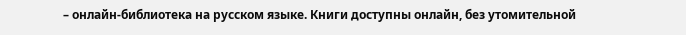– онлайн-библиотека на русском языке. Книги доступны онлайн, без утомительной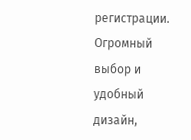регистрации. Огромный выбор и удобный дизайн,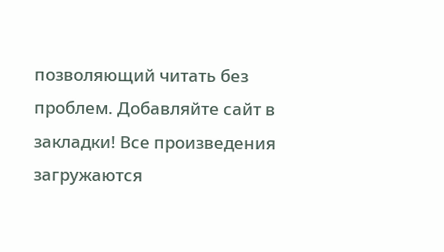позволяющий читать без проблем. Добавляйте сайт в закладки! Все произведения загружаются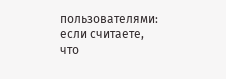пользователями: если считаете, что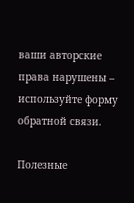ваши авторские права нарушены – используйте форму обратной связи.

Полезные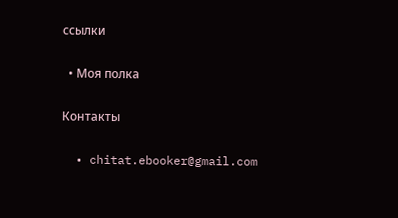ссылки

  • Моя полка

Контакты

  • chitat.ebooker@gmail.com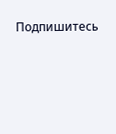Подпишитесь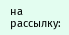на рассылку: